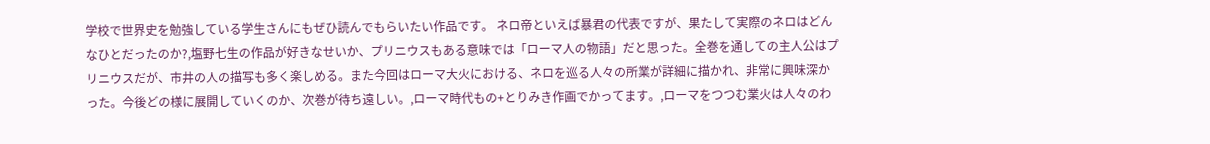学校で世界史を勉強している学生さんにもぜひ読んでもらいたい作品です。 ネロ帝といえば暴君の代表ですが、果たして実際のネロはどんなひとだったのか?,塩野七生の作品が好きなせいか、プリニウスもある意味では「ローマ人の物語」だと思った。全巻を通しての主人公はプリニウスだが、市井の人の描写も多く楽しめる。また今回はローマ大火における、ネロを巡る人々の所業が詳細に描かれ、非常に興味深かった。今後どの様に展開していくのか、次巻が待ち遠しい。,ローマ時代もの+とりみき作画でかってます。,ローマをつつむ業火は人々のわ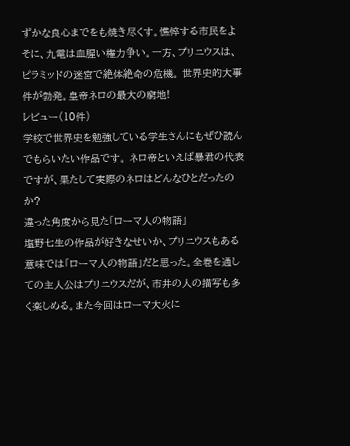ずかな良心までをも焼き尽くす。憔悴する市民をよそに、九電は血腥い権力争い。一方、プリニウスは、ピラミッドの迷宮で絶体絶命の危機。 世界史的大事件が勃発。皇帝ネロの最大の窮地!
レビュー(10件)
学校で世界史を勉強している学生さんにもぜひ読んでもらいたい作品です。 ネロ帝といえば暴君の代表ですが、果たして実際のネロはどんなひとだったのか?
違った角度から見た「ローマ人の物語」
塩野七生の作品が好きなせいか、プリニウスもある意味では「ローマ人の物語」だと思った。全巻を通しての主人公はプリニウスだが、市井の人の描写も多く楽しめる。また今回はローマ大火に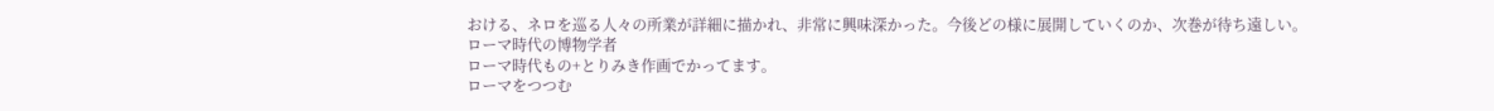おける、ネロを巡る人々の所業が詳細に描かれ、非常に興味深かった。今後どの様に展開していくのか、次巻が待ち遠しい。
ローマ時代の博物学者
ローマ時代もの+とりみき作画でかってます。
ローマをつつむ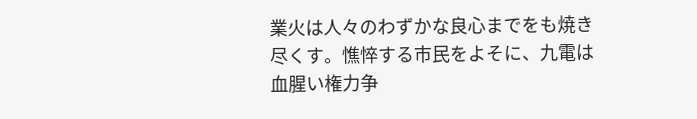業火は人々のわずかな良心までをも焼き尽くす。憔悴する市民をよそに、九電は血腥い権力争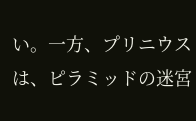い。一方、プリニウスは、ピラミッドの迷宮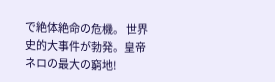で絶体絶命の危機。 世界史的大事件が勃発。皇帝ネロの最大の窮地!